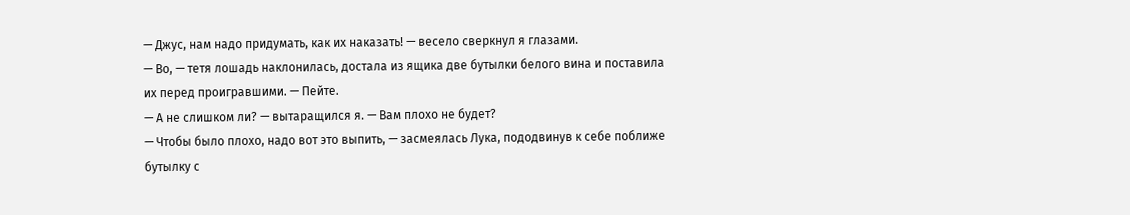— Джус, нам надо придумать, как их наказать! — весело сверкнул я глазами.
— Во, — тетя лошадь наклонилась, достала из ящика две бутылки белого вина и поставила их перед проигравшими. — Пейте.
— А не слишком ли? — вытаращился я. — Вам плохо не будет?
— Чтобы было плохо, надо вот это выпить, — засмеялась Лука, пододвинув к себе поближе бутылку с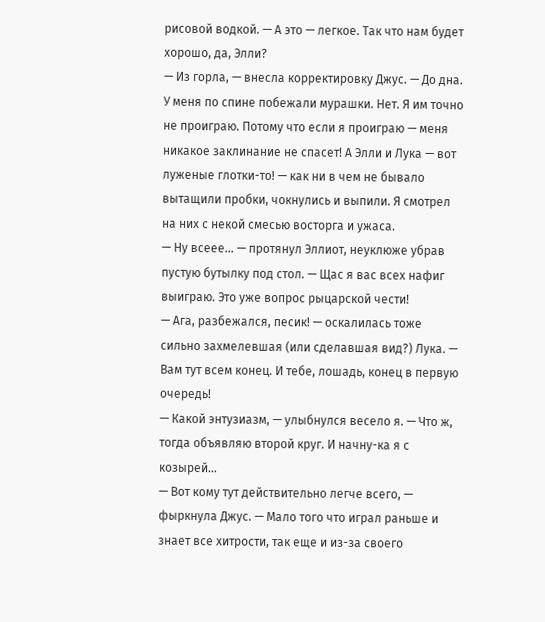рисовой водкой. — А это — легкое. Так что нам будет хорошо, да, Элли?
— Из горла, — внесла корректировку Джус. — До дна.
У меня по спине побежали мурашки. Нет. Я им точно не проиграю. Потому что если я проиграю — меня никакое заклинание не спасет! А Элли и Лука — вот луженые глотки-то! — как ни в чем не бывало вытащили пробки, чокнулись и выпили. Я смотрел на них с некой смесью восторга и ужаса.
— Ну всеее… — протянул Эллиот, неуклюже убрав пустую бутылку под стол. — Щас я вас всех нафиг выиграю. Это уже вопрос рыцарской чести!
— Ага, разбежался, песик! — оскалилась тоже сильно захмелевшая (или сделавшая вид?) Лука. — Вам тут всем конец. И тебе, лошадь, конец в первую очередь!
— Какой энтузиазм, — улыбнулся весело я. — Что ж, тогда объявляю второй круг. И начну-ка я с козырей…
— Вот кому тут действительно легче всего, — фыркнула Джус. — Мало того что играл раньше и знает все хитрости, так еще и из-за своего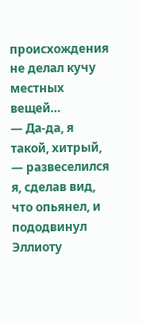происхождения не делал кучу местных вещей…
— Да-да, я такой, хитрый, — развеселился я, сделав вид, что опьянел, и пододвинул Эллиоту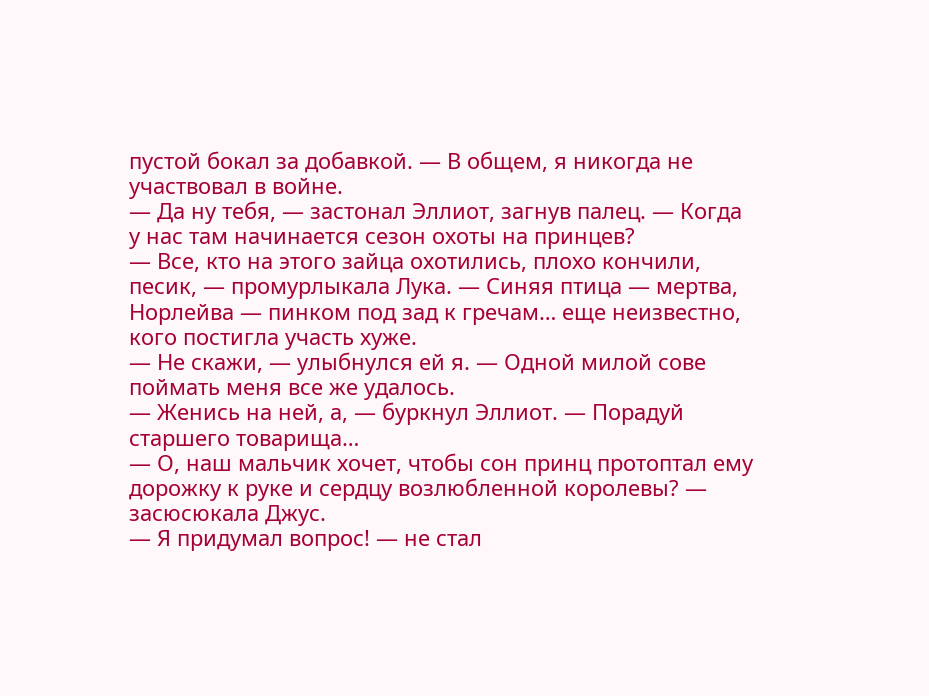пустой бокал за добавкой. — В общем, я никогда не участвовал в войне.
— Да ну тебя, — застонал Эллиот, загнув палец. — Когда у нас там начинается сезон охоты на принцев?
— Все, кто на этого зайца охотились, плохо кончили, песик, — промурлыкала Лука. — Синяя птица — мертва, Норлейва — пинком под зад к гречам… еще неизвестно, кого постигла участь хуже.
— Не скажи, — улыбнулся ей я. — Одной милой сове поймать меня все же удалось.
— Женись на ней, а, — буркнул Эллиот. — Порадуй старшего товарища…
— О, наш мальчик хочет, чтобы сон принц протоптал ему дорожку к руке и сердцу возлюбленной королевы? — засюсюкала Джус.
— Я придумал вопрос! — не стал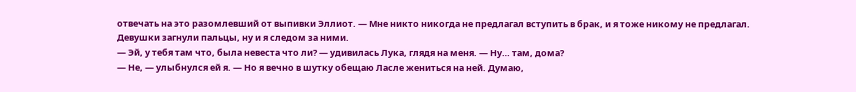отвечать на это разомлевший от выпивки Эллиот. — Мне никто никогда не предлагал вступить в брак, и я тоже никому не предлагал.
Девушки загнули пальцы, ну и я следом за ними.
— Эй, у тебя там что, была невеста что ли? — удивилась Лука, глядя на меня. — Ну… там, дома?
— Не, — улыбнулся ей я. — Но я вечно в шутку обещаю Ласле жениться на ней. Думаю,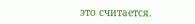это считается.